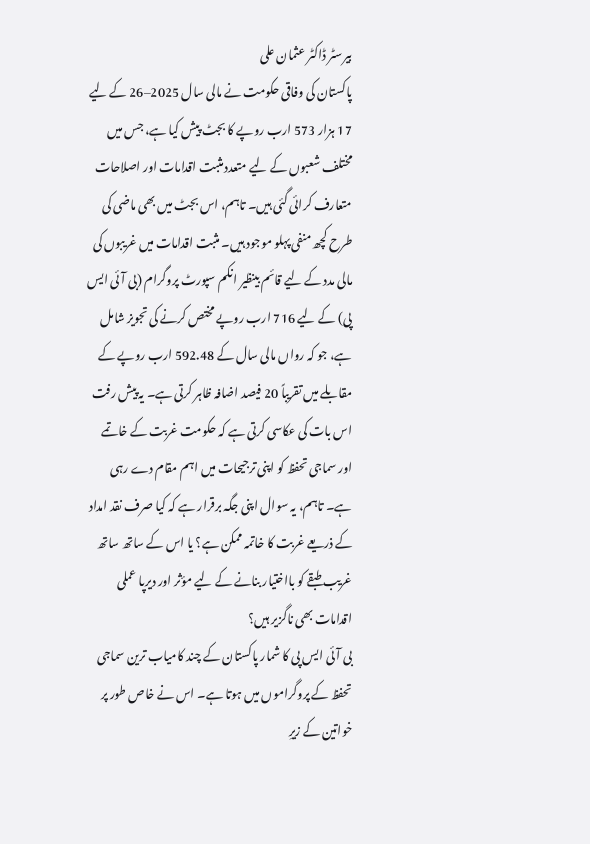بیرسٹر ڈاکٹر عثمان علی
پاکستان کی وفاقی حکومت نے مالی سال 2025–26 کے لیے 17 ہزار 573 ارب روپے کا بجٹ پیش کیا ہے، جس میں مختلف شعبوں کے لیے متعدد مثبت اقدامات اور اصلاحات متعارف کرائی گئی ہیں۔ تاہم، اس بجٹ میں بھی ماضی کی طرح کچھ منفی پہلو موجود ہیں۔ مثبت اقدامات میں غریبوں کی مالی مدد کے لیے قائم بینظیر انکم سپورٹ پروگرام (بی آئی ایس پی) کے لیے 716 ارب روپے مختص کرنے کی تجویز شامل ہے، جو کہ رواں مالی سال کے 592.48 ارب روپے کے مقابلے میں تقریباً 20 فیصد اضافہ ظاہر کرتی ہے۔ یہ پیش رفت اس بات کی عکاسی کرتی ہے کہ حکومت غربت کے خاتمے اور سماجی تحفظ کو اپنی ترجیحات میں اہم مقام دے رہی ہے۔ تاہم، یہ سوال اپنی جگہ برقرار ہے کہ کیا صرف نقد امداد کے ذریعے غربت کا خاتمہ ممکن ہے؟ یا اس کے ساتھ ساتھ غریب طبقے کو بااختیار بنانے کے لیے مؤثر اور دیرپا عملی اقدامات بھی ناگزیر ہیں؟
بی آئی ایس پی کا شمار پاکستان کے چند کامیاب ترین سماجی تحفظ کے پروگراموں میں ہوتا ہے۔ اس نے خاص طور پر خواتین کے زیرِ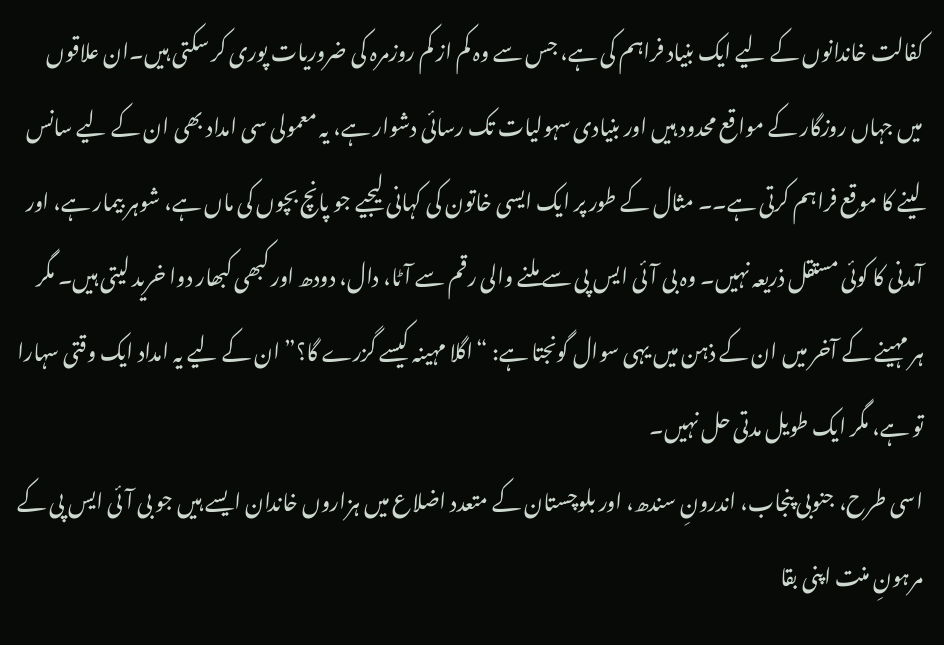کفالت خاندانوں کے لیے ایک بنیاد فراہم کی ہے، جس سے وہ کم از کم روزمرہ کی ضروریات پوری کر سکتی ہیں۔ان علاقوں میں جہاں روزگار کے مواقع محدود ہیں اور بنیادی سہولیات تک رسائی دشوار ہے، یہ معمولی سی امداد بھی ان کے لیے سانس لینے کا موقع فراہم کرتی ہے۔۔ مثال کے طور پر ایک ایسی خاتون کی کہانی لیجیے جو پانچ بچوں کی ماں ہے، شوہر بیمار ہے، اور آمدنی کا کوئی مستقل ذریعہ نہیں۔ وہ بی آئی ایس پی سے ملنے والی رقم سے آٹا، دال، دودھ اور کبھی کبھار دوا خرید لیتی ہیں۔ مگر ہر مہینے کے آخر میں ان کے ذہن میں یہی سوال گونجتا ہے: “اگلا مہینہ کیسے گزرے گا؟” ان کے لیے یہ امداد ایک وقتی سہارا تو ہے، مگر ایک طویل مدتی حل نہیں۔
اسی طرح، جنوبی پنجاب، اندرونِ سندھ، اور بلوچستان کے متعدد اضلاع میں ہزاروں خاندان ایسے ہیں جو بی آئی ایس پی کے مرہونِ منت اپنی بقا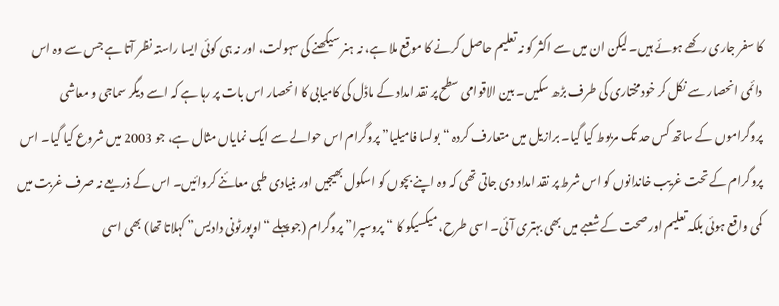کا سفر جاری رکھے ہوئے ہیں۔ لیکن ان میں سے اکثر کو نہ تعلیم حاصل کرنے کا موقع ملا ہے، نہ ہنر سیکھنے کی سہولت، اور نہ ہی کوئی ایسا راستہ نظر آتا ہے جس سے وہ اس دائمی انحصار سے نکل کر خودمختاری کی طرف بڑھ سکیں۔ بین الاقوامی سطح پر نقد امداد کے ماڈل کی کامیابی کا انحصار اس بات پر رہا ہے کہ اسے دیگر سماجی و معاشی پروگراموں کے ساتھ کس حد تک مربوط کیا گیا۔ برازیل میں متعارف کردہ “بولسا فامیلیا” پروگرام اس حوالے سے ایک نمایاں مثال ہے، جو 2003 میں شروع کیا گیا۔ اس پروگرام کے تحت غریب خاندانوں کو اس شرط پر نقد امداد دی جاتی تھی کہ وہ اپنے بچوں کو اسکول بھیجیں اور بنیادی طبی معائنے کروائیں۔ اس کے ذریعے نہ صرف غربت میں کمی واقع ہوئی بلکہ تعلیم اور صحت کے شعبے میں بھی بہتری آئی۔ اسی طرح، میکسیکو کا “پروسپرا” پروگرام (جو پہلے “اوپورٹونی دادیس” کہلاتا تھا) بھی اسی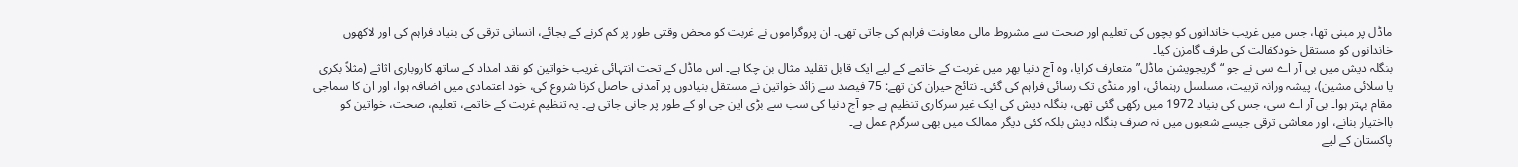ماڈل پر مبنی تھا، جس میں غریب خاندانوں کو بچوں کی تعلیم اور صحت سے مشروط مالی معاونت فراہم کی جاتی تھی۔ ان پروگراموں نے غربت کو محض وقتی طور پر کم کرنے کے بجائے، انسانی ترقی کی بنیاد فراہم کی اور لاکھوں خاندانوں کو مستقل خودکفالت کی طرف گامزن کیا۔
بنگلہ دیش میں بی آر اے سی نے جو “گریجویشن ماڈل” متعارف کرایا، وہ آج دنیا بھر میں غربت کے خاتمے کے لیے ایک قابل تقلید مثال بن چکا ہے۔ اس ماڈل کے تحت انتہائی غریب خواتین کو نقد امداد کے ساتھ کاروباری اثاثے (مثلاً بکری یا سلائی مشین)، پیشہ ورانہ تربیت، مسلسل رہنمائی، اور منڈی تک رسائی فراہم کی گئی۔ نتائج حیران کن تھے: 75 فیصد سے زائد خواتین نے مستقل بنیادوں پر آمدنی حاصل کرنا شروع کی، خود اعتمادی میں اضافہ ہوا، اور ان کا سماجی مقام بہتر ہوا۔ بی آر اے سی، جس کی بنیاد 1972 میں رکھی گئی تھی، بنگلہ دیش کی ایک غیر سرکاری تنظیم ہے جو آج دنیا کی سب سے بڑی این جی او کے طور پر جانی جاتی ہے۔ یہ تنظیم غربت کے خاتمے، تعلیم، صحت، خواتین کو بااختیار بنانے، اور معاشی ترقی جیسے شعبوں میں نہ صرف بنگلہ دیش بلکہ کئی دیگر ممالک میں بھی سرگرم عمل ہے۔
پاکستان کے لیے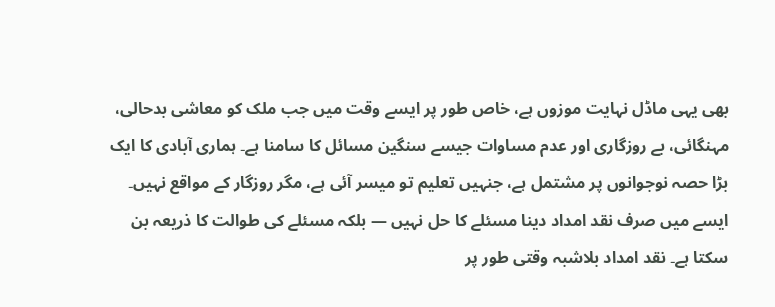بھی یہی ماڈل نہایت موزوں ہے، خاص طور پر ایسے وقت میں جب ملک کو معاشی بدحالی، مہنگائی، بے روزگاری اور عدم مساوات جیسے سنگین مسائل کا سامنا ہے۔ ہماری آبادی کا ایک بڑا حصہ نوجوانوں پر مشتمل ہے، جنہیں تعلیم تو میسر آئی ہے، مگر روزگار کے مواقع نہیں۔ ایسے میں صرف نقد امداد دینا مسئلے کا حل نہیں — بلکہ مسئلے کی طوالت کا ذریعہ بن سکتا ہے۔ نقد امداد بلاشبہ وقتی طور پر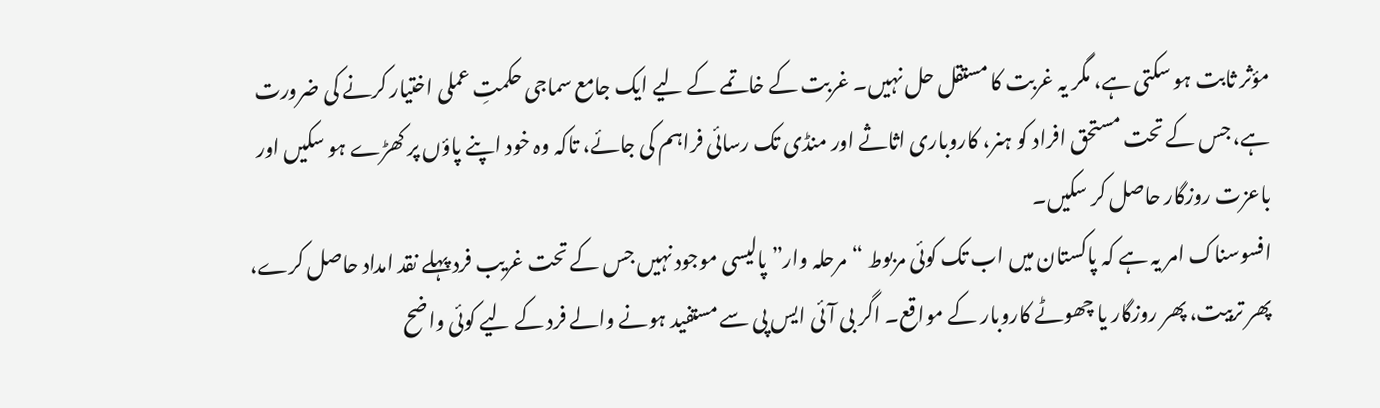مؤثر ثابت ہو سکتی ہے، مگر یہ غربت کا مستقل حل نہیں۔ غربت کے خاتمے کے لیے ایک جامع سماجی حکمتِ عملی اختیار کرنے کی ضرورت ہے، جس کے تحت مستحق افراد کو ہنر، کاروباری اثاثے اور منڈی تک رسائی فراہم کی جائے، تاکہ وہ خود اپنے پاؤں پر کھڑے ہو سکیں اور باعزت روزگار حاصل کر سکیں۔
افسوسناک امر یہ ہے کہ پاکستان میں اب تک کوئی مربوط “مرحلہ وار” پالیسی موجود نہیں جس کے تحت غریب فرد پہلے نقد امداد حاصل کرے، پھر تربیت، پھر روزگار یا چھوٹے کاروبار کے مواقع۔ اگر بی آئی ایس پی سے مستفید ہونے والے فرد کے لیے کوئی واضح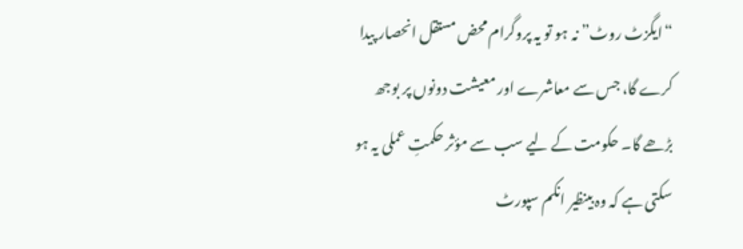“ایگزٹ روٹ” نہ ہو تو یہ پروگرام محض مستقل انحصار پیدا کرے گا، جس سے معاشرے اور معیشت دونوں پر بوجھ بڑھے گا۔ حکومت کے لیے سب سے مؤثر حکمتِ عملی یہ ہو سکتی ہے کہ وہ بینظیر انکم سپورٹ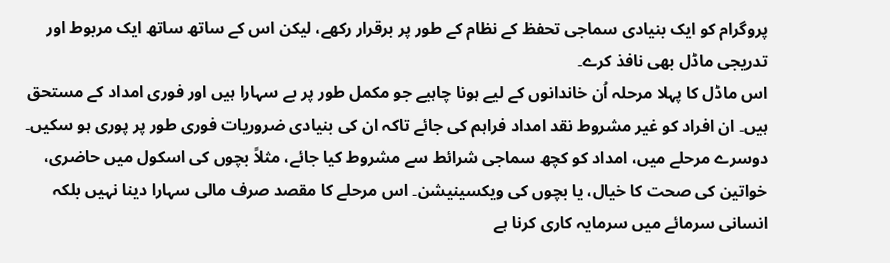پروگرام کو ایک بنیادی سماجی تحفظ کے نظام کے طور پر برقرار رکھے، لیکن اس کے ساتھ ساتھ ایک مربوط اور تدریجی ماڈل بھی نافذ کرے۔
اس ماڈل کا پہلا مرحلہ اُن خاندانوں کے لیے ہونا چاہیے جو مکمل طور پر بے سہارا ہیں اور فوری امداد کے مستحق ہیں۔ ان افراد کو غیر مشروط نقد امداد فراہم کی جائے تاکہ ان کی بنیادی ضروریات فوری طور پر پوری ہو سکیں۔ دوسرے مرحلے میں، امداد کو کچھ سماجی شرائط سے مشروط کیا جائے، مثلاً بچوں کی اسکول میں حاضری، خواتین کی صحت کا خیال، یا بچوں کی ویکسینیشن۔ اس مرحلے کا مقصد صرف مالی سہارا دینا نہیں بلکہ انسانی سرمائے میں سرمایہ کاری کرنا ہے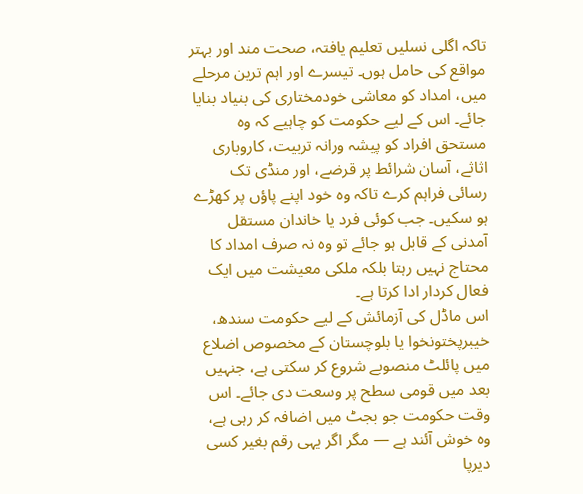تاکہ اگلی نسلیں تعلیم یافتہ، صحت مند اور بہتر مواقع کی حامل ہوں۔ تیسرے اور اہم ترین مرحلے میں، امداد کو معاشی خودمختاری کی بنیاد بنایا جائے۔ اس کے لیے حکومت کو چاہیے کہ وہ مستحق افراد کو پیشہ ورانہ تربیت، کاروباری اثاثے، آسان شرائط پر قرضے، اور منڈی تک رسائی فراہم کرے تاکہ وہ خود اپنے پاؤں پر کھڑے ہو سکیں۔ جب کوئی فرد یا خاندان مستقل آمدنی کے قابل ہو جائے تو وہ نہ صرف امداد کا محتاج نہیں رہتا بلکہ ملکی معیشت میں ایک فعال کردار ادا کرتا ہے۔
اس ماڈل کی آزمائش کے لیے حکومت سندھ، خیبرپختونخوا یا بلوچستان کے مخصوص اضلاع میں پائلٹ منصوبے شروع کر سکتی ہے، جنہیں بعد میں قومی سطح پر وسعت دی جائے۔ اس وقت حکومت جو بجٹ میں اضافہ کر رہی ہے، وہ خوش آئند ہے — مگر اگر یہی رقم بغیر کسی دیرپا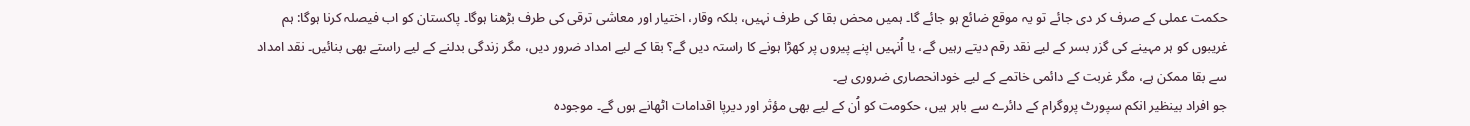حکمت عملی کے صرف کر دی جائے تو یہ موقع ضائع ہو جائے گا۔ ہمیں محض بقا کی طرف نہیں، بلکہ وقار، اختیار اور معاشی ترقی کی طرف بڑھنا ہوگا۔ پاکستان کو اب فیصلہ کرنا ہوگا: ہم غریبوں کو ہر مہینے کی گزر بسر کے لیے نقد رقم دیتے رہیں گے، یا اُنہیں اپنے پیروں پر کھڑا ہونے کا راستہ دیں گے؟ بقا کے لیے امداد ضرور دیں، مگر زندگی بدلنے کے لیے راستے بھی بنائیں۔ نقد امداد سے بقا ممکن ہے، مگر غربت کے دائمی خاتمے کے لیے خودانحصاری ضروری ہے۔
جو افراد بینظیر انکم سپورٹ پروگرام کے دائرے سے باہر ہیں، حکومت کو اُن کے لیے بھی مؤثر اور دیرپا اقدامات اٹھانے ہوں گے۔ موجودہ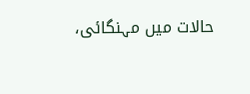حالات میں مہنگائی،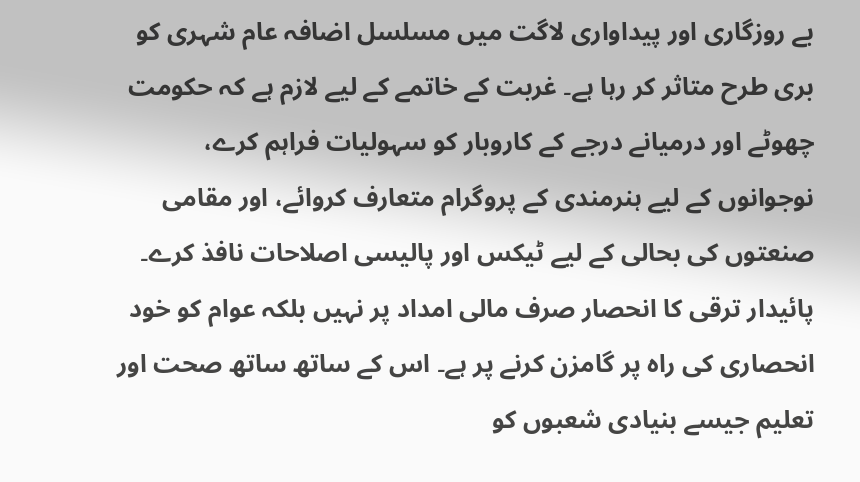بے روزگاری اور پیداواری لاگت میں مسلسل اضافہ عام شہری کو بری طرح متاثر کر رہا ہے۔ غربت کے خاتمے کے لیے لازم ہے کہ حکومت چھوٹے اور درمیانے درجے کے کاروبار کو سہولیات فراہم کرے، نوجوانوں کے لیے ہنرمندی کے پروگرام متعارف کروائے، اور مقامی صنعتوں کی بحالی کے لیے ٹیکس اور پالیسی اصلاحات نافذ کرے۔ پائیدار ترقی کا انحصار صرف مالی امداد پر نہیں بلکہ عوام کو خود انحصاری کی راہ پر گامزن کرنے پر ہے۔ اس کے ساتھ ساتھ صحت اور تعلیم جیسے بنیادی شعبوں کو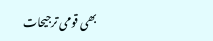بھی قومی ترجیحات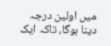میں اولین درجہ دینا ہوگا، تاکہ ایک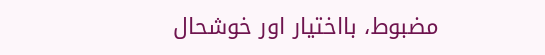مضبوط، بااختیار اور خوشحال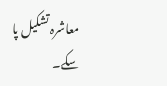معاشرہ تشکیل پا سکے۔